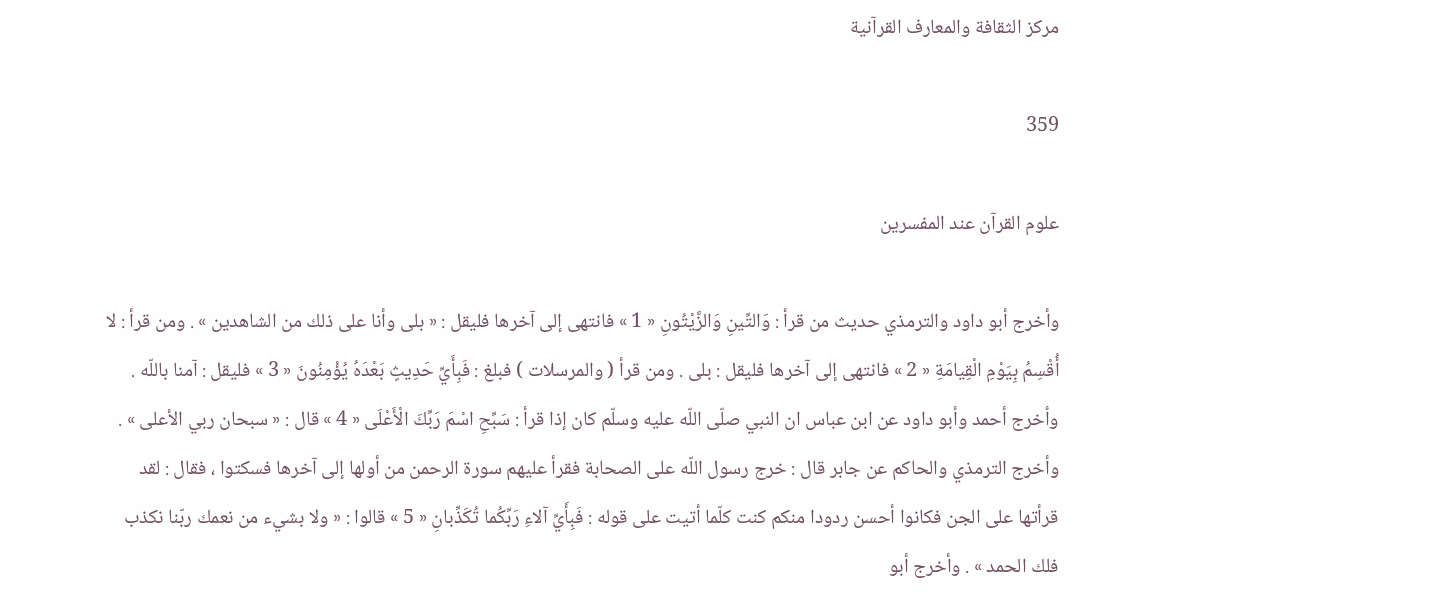مركز الثقافة والمعارف القرآنية

359

علوم القرآن عند المفسرين

وأخرج أبو داود والترمذي حديث من قرأ : وَالتِّينِ وَالزَّيْتُونِ « 1 » فانتهى إلى آخرها فليقل : « بلى وأنا على ذلك من الشاهدين » . ومن قرأ : لا أُقْسِمُ بِيَوْمِ الْقِيامَةِ « 2 » فانتهى إلى آخرها فليقل : بلى . ومن قرأ ( والمرسلات ) فبلغ : فَبِأَيِّ حَدِيثٍ بَعْدَهُ يُؤْمِنُونَ « 3 » فليقل : آمنا باللّه . وأخرج أحمد وأبو داود عن ابن عباس ان النبي صلّى اللّه عليه وسلّم كان إذا قرأ : سَبِّحِ اسْمَ رَبِّكَ الْأَعْلَى « 4 » قال : « سبحان ربي الأعلى » . وأخرج الترمذي والحاكم عن جابر قال : خرج رسول اللّه على الصحابة فقرأ عليهم سورة الرحمن من أولها إلى آخرها فسكتوا ، فقال : لقد قرأتها على الجن فكانوا أحسن ردودا منكم كنت كلّما أتيت على قوله : فَبِأَيِّ آلاءِ رَبِّكُما تُكَذِّبانِ « 5 » قالوا : « ولا بشيء من نعمك ربّنا نكذب فلك الحمد » . وأخرج أبو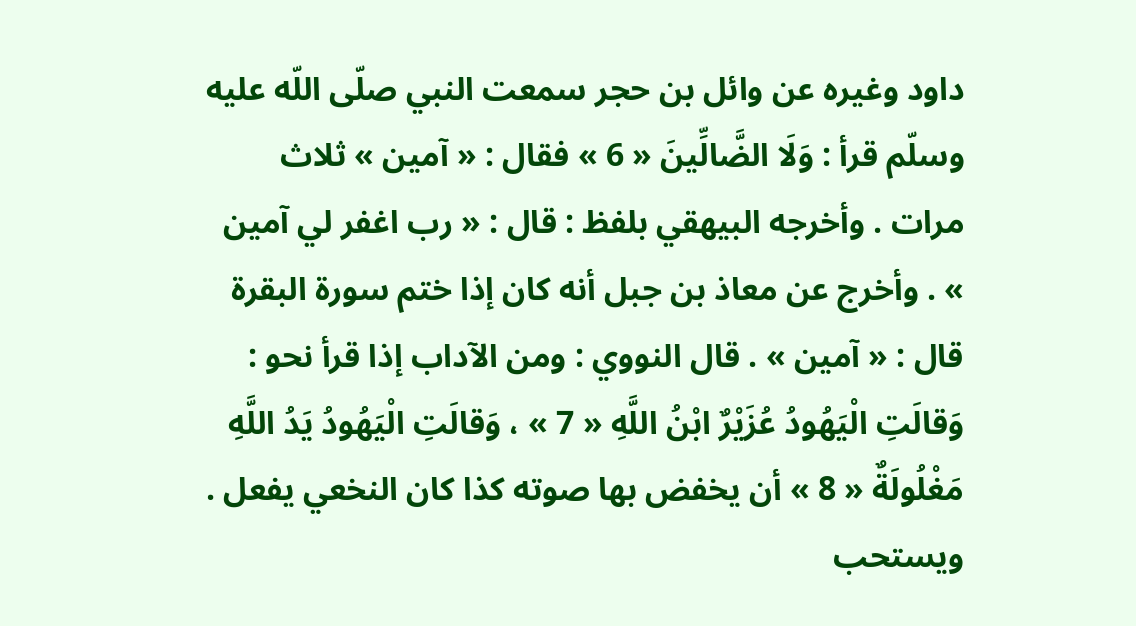داود وغيره عن وائل بن حجر سمعت النبي صلّى اللّه عليه وسلّم قرأ : وَلَا الضَّالِّينَ « 6 » فقال : « آمين » ثلاث مرات . وأخرجه البيهقي بلفظ : قال : « رب اغفر لي آمين » . وأخرج عن معاذ بن جبل أنه كان إذا ختم سورة البقرة قال : « آمين » . قال النووي : ومن الآداب إذا قرأ نحو : وَقالَتِ الْيَهُودُ عُزَيْرٌ ابْنُ اللَّهِ « 7 » ، وَقالَتِ الْيَهُودُ يَدُ اللَّهِ مَغْلُولَةٌ « 8 » أن يخفض بها صوته كذا كان النخعي يفعل . ويستحب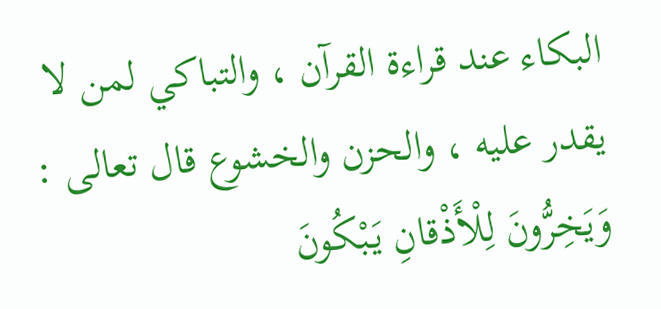البكاء عند قراءة القرآن ، والتباكي لمن لا يقدر عليه ، والحزن والخشوع قال تعالى : وَيَخِرُّونَ لِلْأَذْقانِ يَبْكُونَ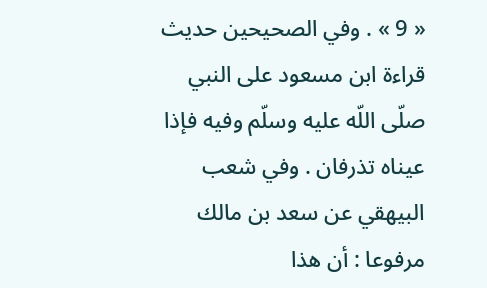« 9 » . وفي الصحيحين حديث قراءة ابن مسعود على النبي صلّى اللّه عليه وسلّم وفيه فإذا عيناه تذرفان . وفي شعب البيهقي عن سعد بن مالك مرفوعا : أن هذا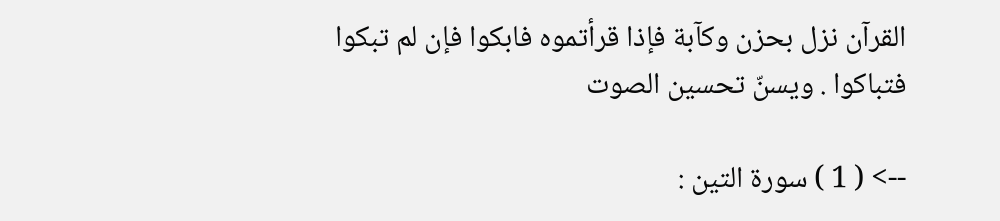القرآن نزل بحزن وكآبة فإذا قرأتموه فابكوا فإن لم تبكوا فتباكوا . ويسنّ تحسين الصوت

--> ( 1 ) سورة التين :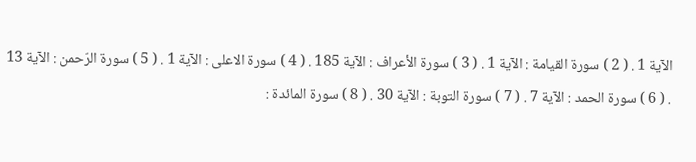الآية 1 . ( 2 ) سورة القيامة : الآية 1 . ( 3 ) سورة الأعراف : الآية 185 . ( 4 ) سورة الاعلى : الآية 1 . ( 5 ) سورة الرّحمن : الآية 13 . ( 6 ) سورة الحمد : الآية 7 . ( 7 ) سورة التوبة : الآية 30 . ( 8 ) سورة المائدة :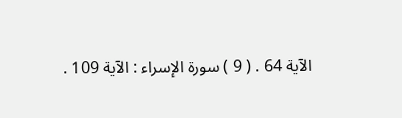الآية 64 . ( 9 ) سورة الإسراء : الآية 109 .